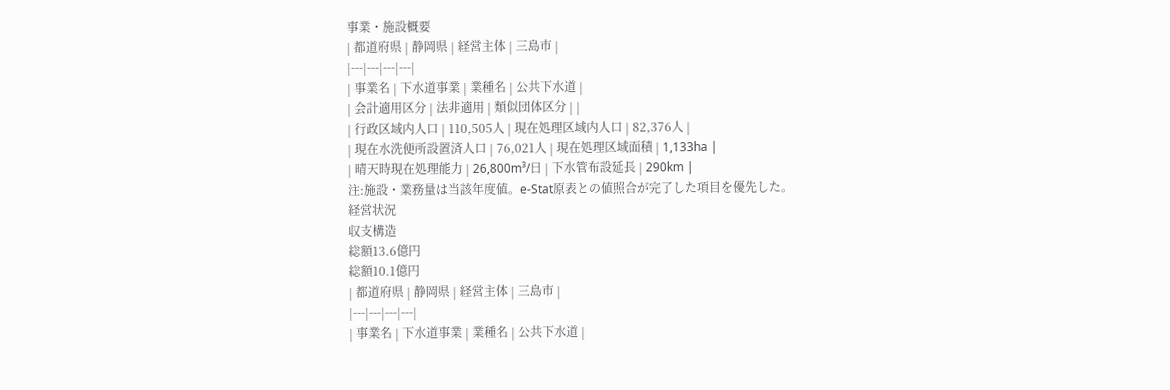事業・施設概要
| 都道府県 | 静岡県 | 経営主体 | 三島市 |
|---|---|---|---|
| 事業名 | 下水道事業 | 業種名 | 公共下水道 |
| 会計適用区分 | 法非適用 | 類似団体区分 | |
| 行政区域内人口 | 110,505人 | 現在処理区域内人口 | 82,376人 |
| 現在水洗便所設置済人口 | 76,021人 | 現在処理区域面積 | 1,133ha |
| 晴天時現在処理能力 | 26,800m³/日 | 下水管布設延長 | 290km |
注:施設・業務量は当該年度値。e-Stat原表との値照合が完了した項目を優先した。
経営状況
収支構造
総額13.6億円
総額10.1億円
| 都道府県 | 静岡県 | 経営主体 | 三島市 |
|---|---|---|---|
| 事業名 | 下水道事業 | 業種名 | 公共下水道 |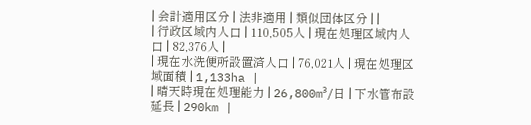| 会計適用区分 | 法非適用 | 類似団体区分 | |
| 行政区域内人口 | 110,505人 | 現在処理区域内人口 | 82,376人 |
| 現在水洗便所設置済人口 | 76,021人 | 現在処理区域面積 | 1,133ha |
| 晴天時現在処理能力 | 26,800m³/日 | 下水管布設延長 | 290km |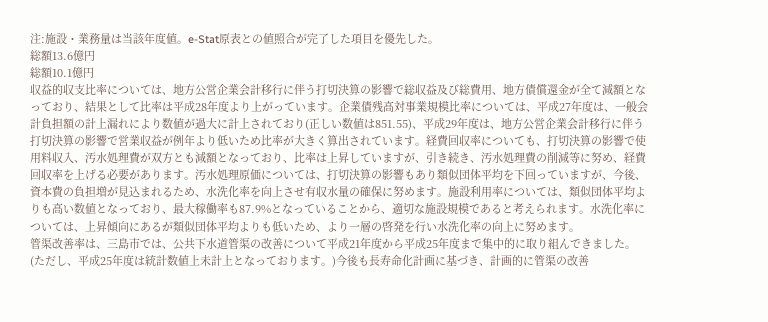注:施設・業務量は当該年度値。e-Stat原表との値照合が完了した項目を優先した。
総額13.6億円
総額10.1億円
収益的収支比率については、地方公営企業会計移行に伴う打切決算の影響で総収益及び総費用、地方債償還金が全て減額となっており、結果として比率は平成28年度より上がっています。企業債残高対事業規模比率については、平成27年度は、一般会計負担額の計上漏れにより数値が過大に計上されており(正しい数値は851.55)、平成29年度は、地方公営企業会計移行に伴う打切決算の影響で営業収益が例年より低いため比率が大きく算出されています。経費回収率についても、打切決算の影響で使用料収入、汚水処理費が双方とも減額となっており、比率は上昇していますが、引き続き、汚水処理費の削減等に努め、経費回収率を上げる必要があります。汚水処理原価については、打切決算の影響もあり類似団体平均を下回っていますが、今後、資本費の負担増が見込まれるため、水洗化率を向上させ有収水量の確保に努めます。施設利用率については、類似団体平均よりも高い数値となっており、最大稼働率も87.9%となっていることから、適切な施設規模であると考えられます。水洗化率については、上昇傾向にあるが類似団体平均よりも低いため、より一層の啓発を行い水洗化率の向上に努めます。
管渠改善率は、三島市では、公共下水道管渠の改善について平成21年度から平成25年度まで集中的に取り組んできました。(ただし、平成25年度は統計数値上未計上となっております。)今後も長寿命化計画に基づき、計画的に管渠の改善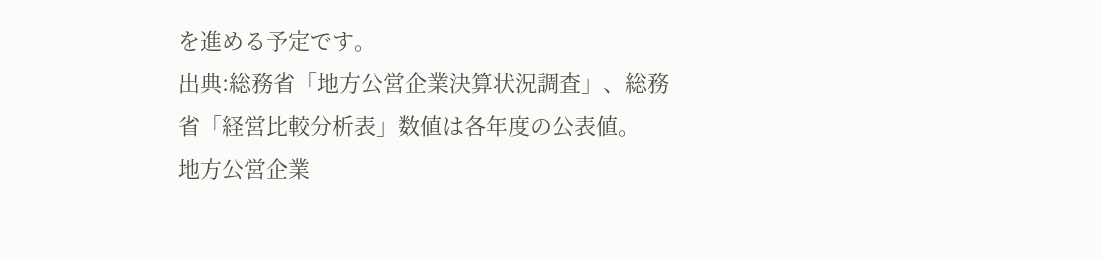を進める予定です。
出典:総務省「地方公営企業決算状況調査」、総務省「経営比較分析表」数値は各年度の公表値。
地方公営企業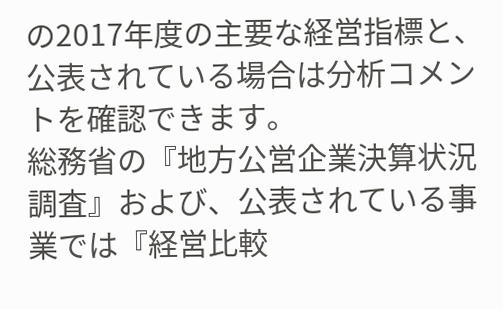の2017年度の主要な経営指標と、公表されている場合は分析コメントを確認できます。
総務省の『地方公営企業決算状況調査』および、公表されている事業では『経営比較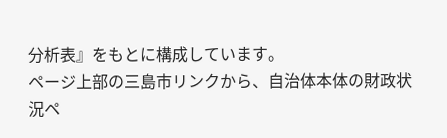分析表』をもとに構成しています。
ページ上部の三島市リンクから、自治体本体の財政状況ペ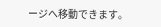ージへ移動できます。